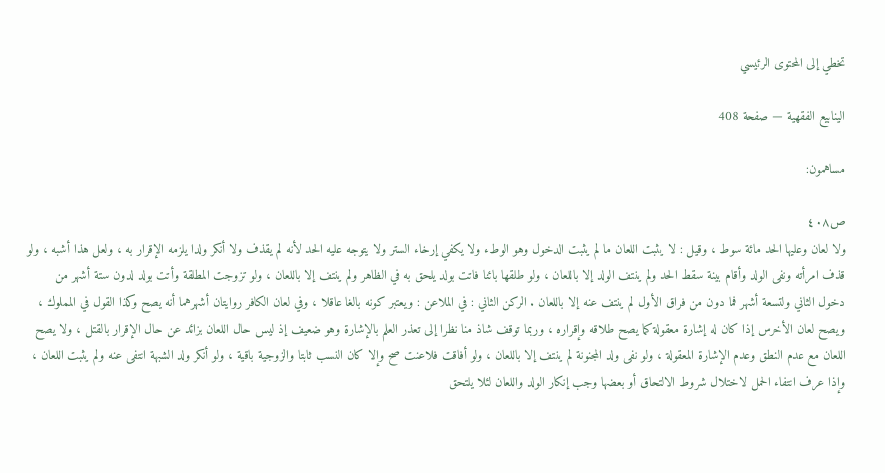تخطي إلى المحتوى الرئيسي

الينابيع الفقهية — صفحة 408

مساهمون:

ص٤٠٨
ولا لعان وعليها الحد مائة سوط ، وقيل : لا يثبت اللعان ما لم يثبت الدخول وهو الوطء ولا يكفي إرخاء الستر ولا يتوجه عليه الحد لأنه لم يقذف ولا أنكر ولدا يلزمه الإقرار به ، ولعل هذا أشبه ، ولو قذف امرأته ونفى الولد وأقام بينة سقط الحد ولم ينتف الولد إلا باللعان ، ولو طلقها بائنا فاتت بولد يلحق به في الظاهر ولم ينتف إلا باللعان ، ولو تزوجت المطلقة وأتت بولد لدون ستة أشهر من دخول الثاني ولتسعة أشهر فما دون من فراق الأول لم ينتف عنه إلا باللعان . الركن الثاني : في الملاعن : ويعتبر كونه بالغا عاقلا ، وفي لعان الكافر روايتان أشهرهما أنه يصح وكذا القول في المملوك ، ويصح لعان الأخرس إذا كان له إشارة معقولة كما يصح طلاقه وإقراره ، وربما توقف شاذ منا نظرا إلى تعذر العلم بالإشارة وهو ضعيف إذ ليس حال اللعان بزائد عن حال الإقرار بالقتل ، ولا يصح اللعان مع عدم النطق وعدم الإشارة المعقولة ، ولو نفى ولد المجنونة لم ينتف إلا باللعان ، ولو أفاقت فلاعنت صح وإلا كان النسب ثابتا والزوجية باقية ، ولو أنكر ولد الشبهة انتفى عنه ولم يثبت اللعان ، وإذا عرف انتفاء الحمل لاختلال شروط الالتحاق أو بعضها وجب إنكار الولد واللعان لئلا يلتحق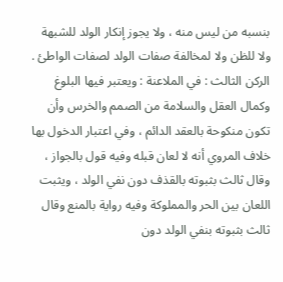بنسبه من ليس منه ، ولا يجوز إنكار الولد للشبهة ولا للظن ولا لمخالفة صفات الولد لصفات الواطئ . الركن الثالث : في الملاعنة : ويعتبر فيها البلوغ وكمال العقل والسلامة من الصمم والخرس وأن تكون منكوحة بالعقد الدائم ، وفي اعتبار الدخول بها خلاف المروي أنه لا لعان قبله وفيه قول بالجواز ، وقال ثالث بثبوته بالقذف دون نفي الولد ، ويثبت اللعان بين الحر والمملوكة وفيه رواية بالمنع وقال ثالث بثبوته بنفي الولد دون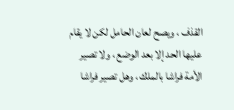القذف ، ويصح لعان الحامل لكن لا يقام عليها الحد إلا بعد الوضع ، ولا تصير الأمة فراشا بالملك ، وهل تصير فراشا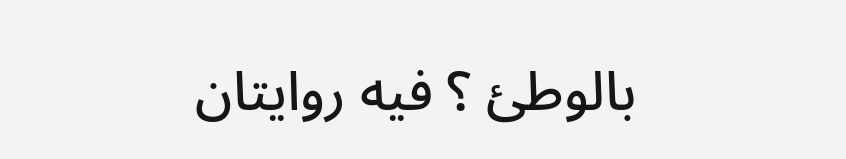بالوطئ ؟ فيه روايتان